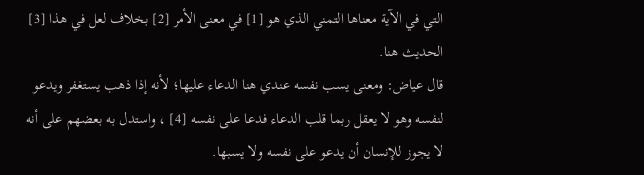التي في الآية معناها التمني الذي هو [1] في معنى الأمر [2] بخلاف لعل في هذا [3] الحديث هنا.
قال عياض: ومعنى يسب نفسه عندي هنا الدعاء عليها؛ لأنه إذا ذهب يستغفر ويدعو لنفسه وهو لا يعقل ربما قلب الدعاء فدعا على نفسه [4] ، واستدل به بعضهم على أنه لا يجوز للإنسان أن يدعو على نفسه ولا يسبها.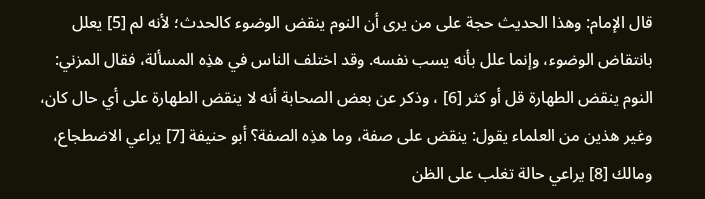قال الإمام: وهذا الحديث حجة على من يرى أن النوم ينقض الوضوء كالحدث؛ لأنه لم [5] يعلل بانتقاض الوضوء، وإنما علل بأنه يسب نفسه. وقد اختلف الناس في هذِه المسألة، فقال المزني: النوم ينقض الطهارة قل أو كثر [6] ، وذكر عن بعض الصحابة أنه لا ينقض الطهارة على أي حال كان، وغير هذين من العلماء يقول: ينقض على صفة، وما هذِه الصفة؟ أبو حنيفة [7] يراعي الاضطجاع، ومالك [8] يراعي حالة تغلب على الظن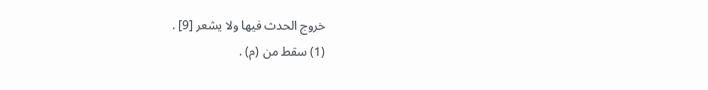خروج الحدث فيها ولا يشعر [9] .
(1) سقط من (م) .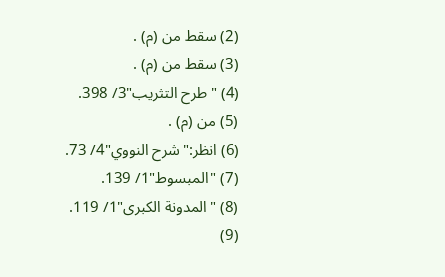(2) سقط من (م) .
(3) سقط من (م) .
(4) "طرح التثريب"3/ 398.
(5) من (م) .
(6) انظر:"شرح النووي"4/ 73.
(7) "المبسوط"1/ 139.
(8) "المدونة الكبرى"1/ 119.
(9)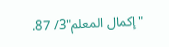"إكمال المعلم"3/ 87.